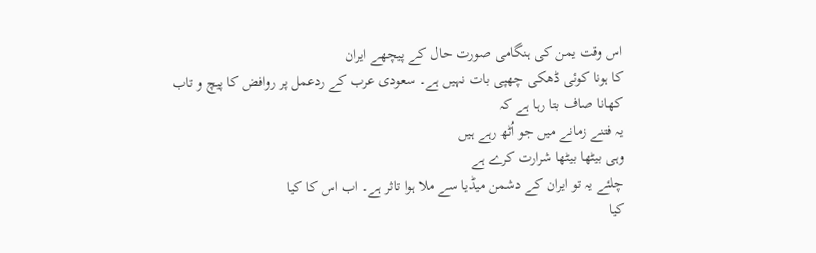اس وقت یمن کی ہنگامی صورت حال کے پیچھے ایران
کا ہونا کوئی ڈھکی چھپی بات نہیں ہے۔ سعودی عرب کے ردعمل پر روافض کا پیچ و تاب
کھانا صاف بتا رہا ہے کہ
یہ فتنے زمانے میں جو اُٹھ رہے ہیں
وہی بیٹھا بیٹھا شرارت کرے ہے
چلئے یہ تو ایران کے دشمن میڈیا سے ملا ہوا تاثر ہے۔ اب اس کا کیا
کیا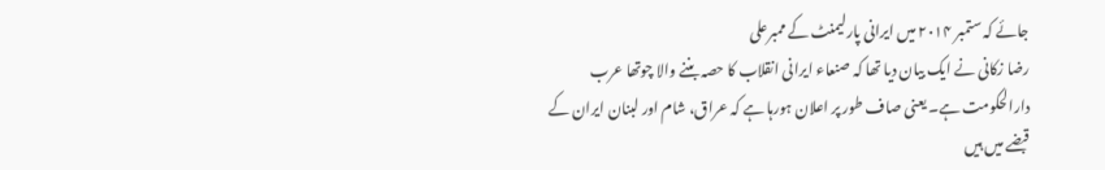جائے کہ ستمبر ۲۰۱۴ میں ایرانی پارلیمنٹ کے ممبرعلی
رضا زکانی نے ایک بیان دیا تھا کہ صنعاء ایرانی انقلاب کا حصہ بننے والا چوتھا عرب
دارالحکومت ہے۔ یعنی صاف طور پر اعلان ہورہا ہے کہ عراق، شام اور لبنان ایران کے
قبضے میں ہیں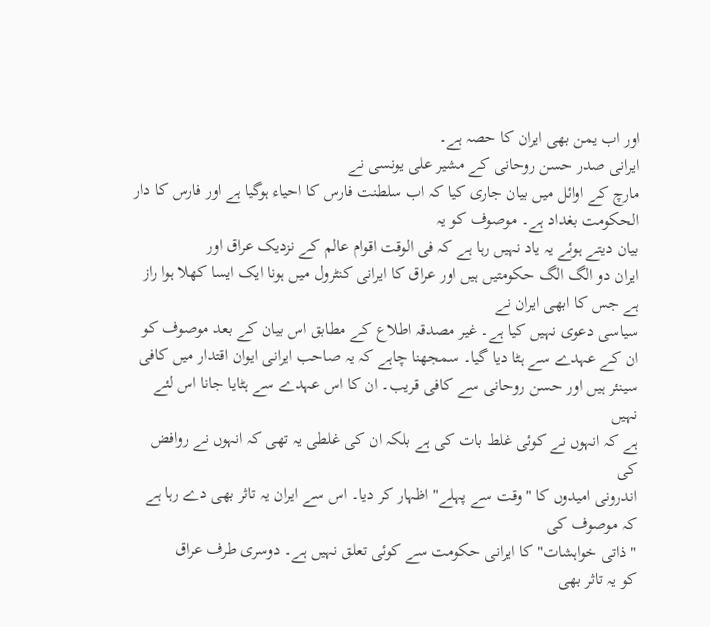اور اب یمن بھی ایران کا حصہ ہے۔
ایرانی صدر حسن روحانی کے مشیر علی یونسی نے
مارچ کے اوائل میں بیان جاری کیا کہ اب سلطنت فارس کا احیاء ہوگیا ہے اور فارس کا دار الحکومت بغداد ہے۔ موصوف کو یہ
بیان دیتے ہوئے یہ یاد نہیں رہا ہے کہ فی الوقت اقوام عالم کے نزدیک عراق اور
ایران دو الگ الگ حکومتیں ہیں اور عراق کا ایرانی کنٹرول میں ہونا ایک ایسا کھلا ہوا راز ہے جس کا ابھی ایران نے
سیاسی دعوی نہیں کیا ہے۔ غیر مصدقہ اطلاع کے مطابق اس بیان کے بعد موصوف کو
ان کے عہدے سے ہٹا دیا گیا۔ سمجھنا چاہے کہ یہ صاحب ایرانی ایوان اقتدار میں کافی
سینئر ہیں اور حسن روحانی سے کافی قریب۔ ان کا اس عہدے سے ہٹایا جانا اس لئے نہیں
ہے کہ انہوں نے کوئی غلط بات کی ہے بلکہ ان کی غلطی یہ تھی کہ انہوں نے روافض کی
اندرونی امیدوں کا "وقت سے پہلے" اظہار کر دیا۔ اس سے ایران یہ تاثر بھی دے رہا ہے کہ موصوف کی
"ذاتی خواہشات" کا ایرانی حکومت سے کوئی تعلق نہیں ہے۔ دوسری طرف عراق
کو یہ تاثر بھی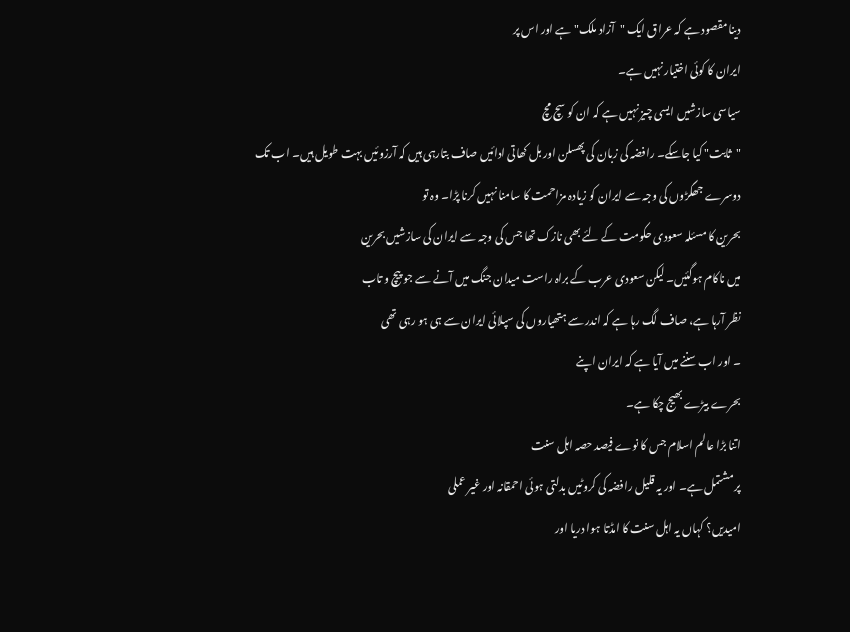دینا مقصود ہے کہ عراق ایک "آزاد ملک" ہے اور اس پر
ایران کا کوئی اختیار نہیں ہے۔
سیاسی سازشیں ایسی چیز نہیں ہے کہ ان کو سچ مچ
"ثابت" کیا جاسکے۔ رافضہ کی زبان کی پھسلن اور بل کھاتی ادائیں صاف بتارہی ہیں کہ آرزوئیں بہت طویل ہیں۔ اب تک
دوسرے جھگڑوں کی وجہ سے ایران کو زیادہ مزاحمت کا سامنا نہیں کرنا پڑا۔ وہ تو
بحرین کا مسئلہ سعودی حکومت کے لئے بھی نازک تھا جس کی وجہ سے ایران کی سازشیں بحرین
میں ناکام ہوگئیں۔ لیکن سعودی عرب کے براہ راست میدان جنگ میں آنے سے جو پیچ و تاب
نظر آرہا ہے، صاف لگ رہا ہے کہ اندر سے ہتھیاروں کی سپلائی ایران سے ہی ہو رہی تھی
۔ اور اب سننے میں آیا ہے کہ ایران اپنے
بحرے بیڑے بھیج چکا ہے۔
اتنا بڑا عالم اسلام جس کا نوے فیصد حصہ اہل سنت
پر مشتمل ہے۔ اور یہ قلیل رافضہ کی کروٹیں بدلتی ہوئی احمقانہ اور غیر عملی
امیدیں؟ کہاں یہ اہل سنت کا امڈتا ہوا دریا اور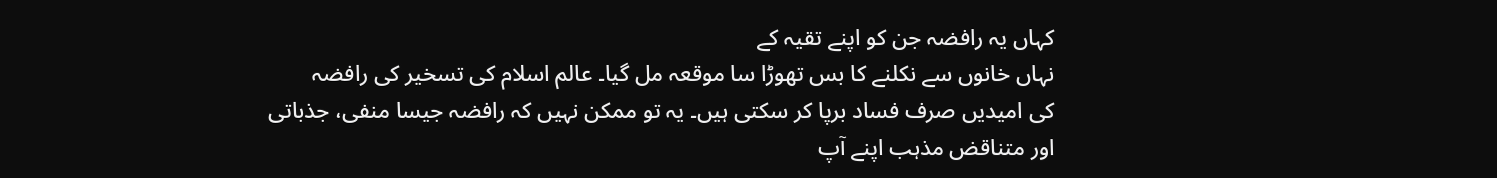کہاں یہ رافضہ جن کو اپنے تقیہ کے
نہاں خانوں سے نکلنے کا بس تھوڑا سا موقعہ مل گیا۔ عالم اسلام کی تسخیر کی رافضہ
کی امیدیں صرف فساد برپا کر سکتی ہیں۔ یہ تو ممکن نہیں کہ رافضہ جیسا منفی، جذباتی
اور متناقض مذہب اپنے آپ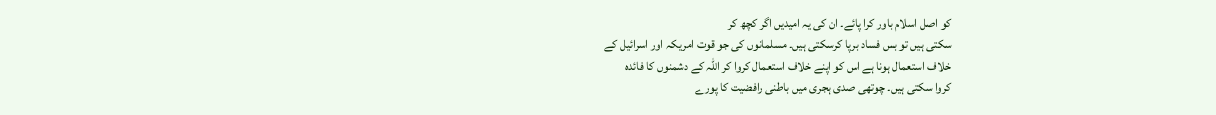کو اصل اسلام باور کرا پائے۔ ان کی یہ امیدیں اگر کچھ کر
سکتی ہیں تو بس فساد برپا کرسکتی ہیں۔ مسلمانوں کی جو قوت امریکہ اور اسرائیل کے
خلاف استعمال ہونا ہے اس کو اپنے خلاف استعمال کروا کر اللہ کے دشمنوں کا فائدہ
کروا سکتی ہیں۔ چوتھی صدی ہجری میں باطنی رافضیت کا پورے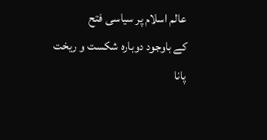عالم اسلام پر سیاسی فتح
کے باوجود دوبارہ شکست و ریخت پانا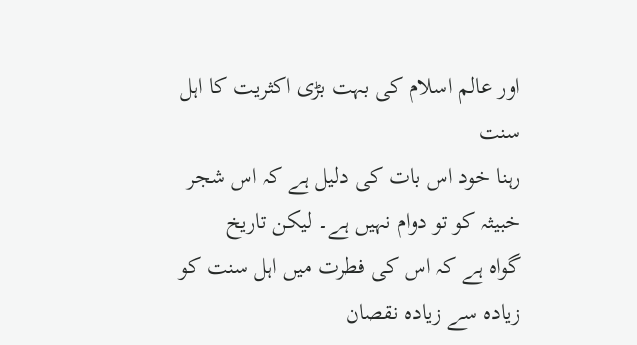اور عالم اسلام کی بہت بڑی اکثریت کا اہل سنت
رہنا خود اس بات کی دلیل ہے کہ اس شجر
خبیثہ کو تو دوام نہیں ہے۔ لیکن تاریخ
گواہ ہے کہ اس کی فطرت میں اہل سنت کو
زیادہ سے زیادہ نقصان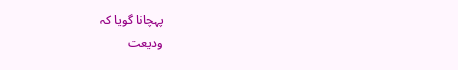پہچانا گویا کہ
ودیعت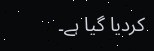کردیا گیا ہے۔